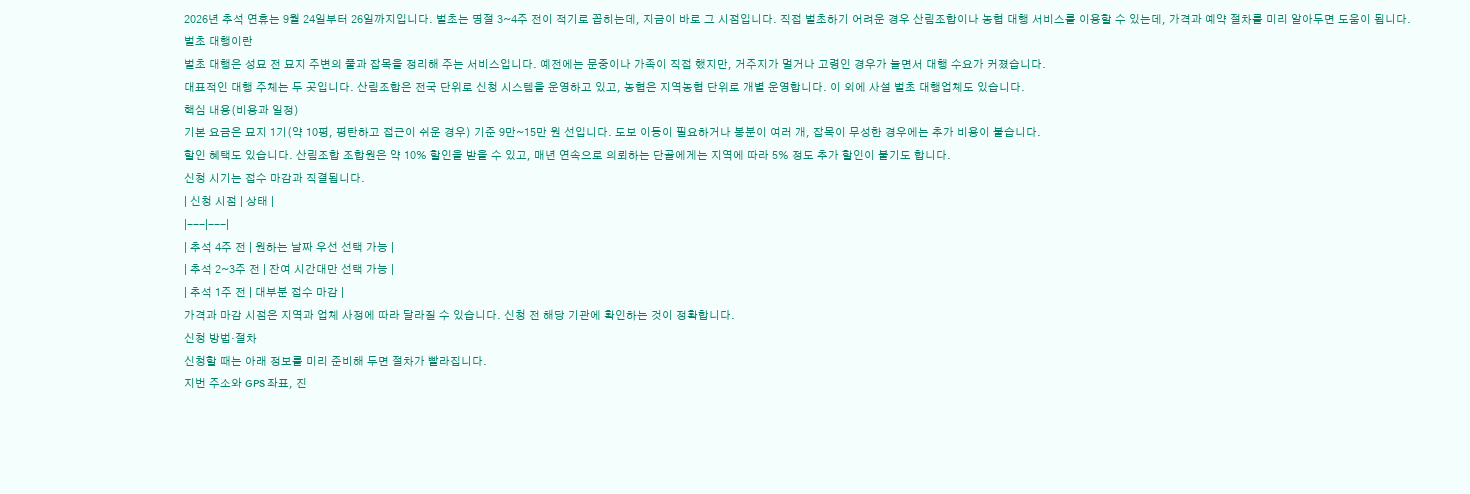2026년 추석 연휴는 9월 24일부터 26일까지입니다. 벌초는 명절 3~4주 전이 적기로 꼽히는데, 지금이 바로 그 시점입니다. 직접 벌초하기 어려운 경우 산림조합이나 농협 대행 서비스를 이용할 수 있는데, 가격과 예약 절차를 미리 알아두면 도움이 됩니다.
벌초 대행이란
벌초 대행은 성묘 전 묘지 주변의 풀과 잡목을 정리해 주는 서비스입니다. 예전에는 문중이나 가족이 직접 했지만, 거주지가 멀거나 고령인 경우가 늘면서 대행 수요가 커졌습니다.
대표적인 대행 주체는 두 곳입니다. 산림조합은 전국 단위로 신청 시스템을 운영하고 있고, 농협은 지역농협 단위로 개별 운영합니다. 이 외에 사설 벌초 대행업체도 있습니다.
핵심 내용(비용과 일정)
기본 요금은 묘지 1기(약 10평, 평탄하고 접근이 쉬운 경우) 기준 9만~15만 원 선입니다. 도보 이동이 필요하거나 봉분이 여러 개, 잡목이 무성한 경우에는 추가 비용이 붙습니다.
할인 혜택도 있습니다. 산림조합 조합원은 약 10% 할인을 받을 수 있고, 매년 연속으로 의뢰하는 단골에게는 지역에 따라 5% 정도 추가 할인이 붙기도 합니다.
신청 시기는 접수 마감과 직결됩니다.
| 신청 시점 | 상태 |
|---|---|
| 추석 4주 전 | 원하는 날짜 우선 선택 가능 |
| 추석 2~3주 전 | 잔여 시간대만 선택 가능 |
| 추석 1주 전 | 대부분 접수 마감 |
가격과 마감 시점은 지역과 업체 사정에 따라 달라질 수 있습니다. 신청 전 해당 기관에 확인하는 것이 정확합니다.
신청 방법·절차
신청할 때는 아래 정보를 미리 준비해 두면 절차가 빨라집니다.
지번 주소와 GPS 좌표, 진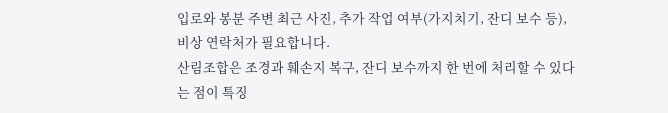입로와 봉분 주변 최근 사진, 추가 작업 여부(가지치기, 잔디 보수 등), 비상 연락처가 필요합니다.
산림조합은 조경과 훼손지 복구, 잔디 보수까지 한 번에 처리할 수 있다는 점이 특징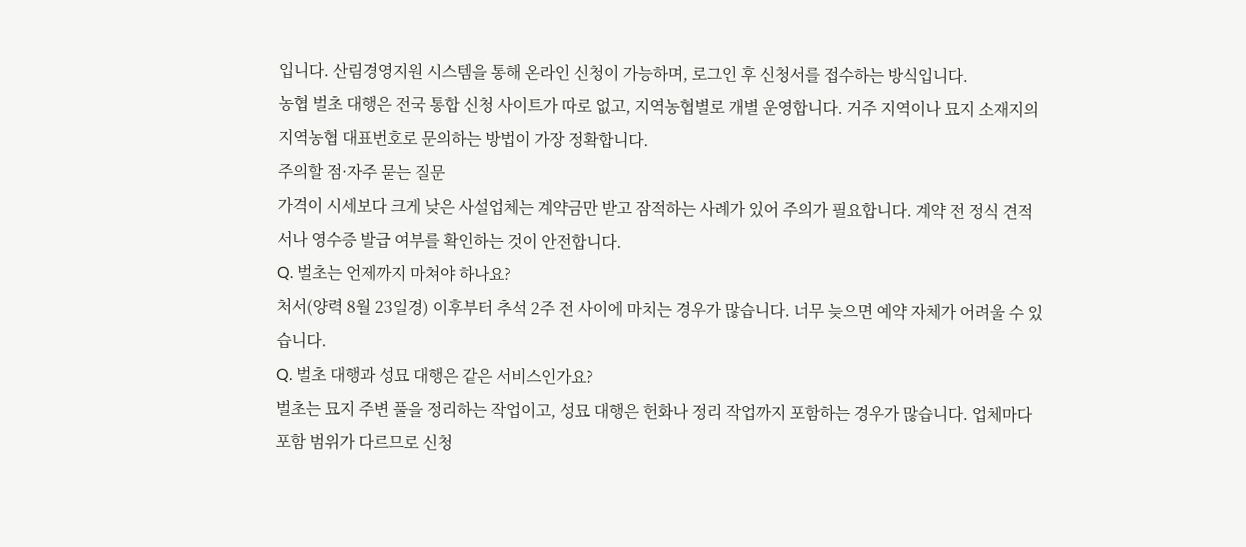입니다. 산림경영지원 시스템을 통해 온라인 신청이 가능하며, 로그인 후 신청서를 접수하는 방식입니다.
농협 벌초 대행은 전국 통합 신청 사이트가 따로 없고, 지역농협별로 개별 운영합니다. 거주 지역이나 묘지 소재지의 지역농협 대표번호로 문의하는 방법이 가장 정확합니다.
주의할 점·자주 묻는 질문
가격이 시세보다 크게 낮은 사설업체는 계약금만 받고 잠적하는 사례가 있어 주의가 필요합니다. 계약 전 정식 견적서나 영수증 발급 여부를 확인하는 것이 안전합니다.
Q. 벌초는 언제까지 마쳐야 하나요?
처서(양력 8월 23일경) 이후부터 추석 2주 전 사이에 마치는 경우가 많습니다. 너무 늦으면 예약 자체가 어려울 수 있습니다.
Q. 벌초 대행과 성묘 대행은 같은 서비스인가요?
벌초는 묘지 주변 풀을 정리하는 작업이고, 성묘 대행은 헌화나 정리 작업까지 포함하는 경우가 많습니다. 업체마다 포함 범위가 다르므로 신청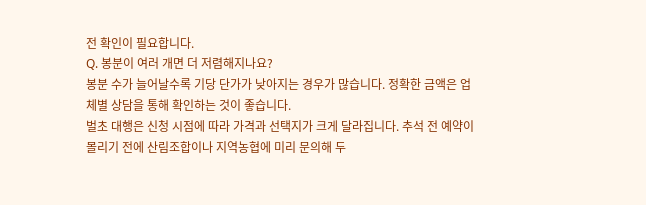전 확인이 필요합니다.
Q. 봉분이 여러 개면 더 저렴해지나요?
봉분 수가 늘어날수록 기당 단가가 낮아지는 경우가 많습니다. 정확한 금액은 업체별 상담을 통해 확인하는 것이 좋습니다.
벌초 대행은 신청 시점에 따라 가격과 선택지가 크게 달라집니다. 추석 전 예약이 몰리기 전에 산림조합이나 지역농협에 미리 문의해 두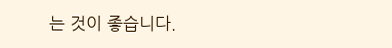는 것이 좋습니다.